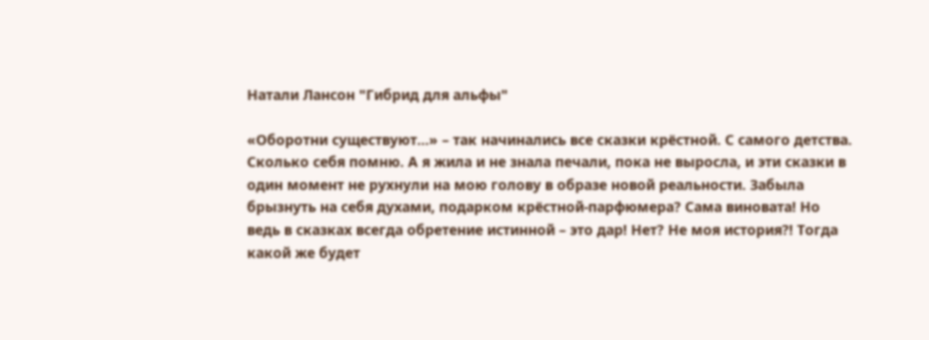Натали Лансон "Гибрид для альфы"

«Оборотни существуют…» – так начинались все сказки крёстной. С самого детства. Сколько себя помню. А я жила и не знала печали, пока не выросла, и эти сказки в один момент не рухнули на мою голову в образе новой реальности. Забыла брызнуть на себя духами, подарком крёстной-парфюмера? Сама виновата! Но ведь в сказках всегда обретение истинной – это дар! Нет? Не моя история?! Тогда какой же будет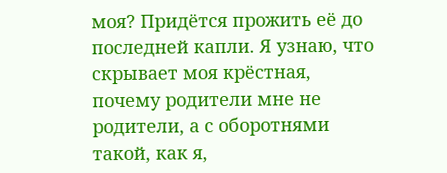моя? Придётся прожить её до последней капли. Я узнаю, что скрывает моя крёстная, почему родители мне не родители, а с оборотнями такой, как я,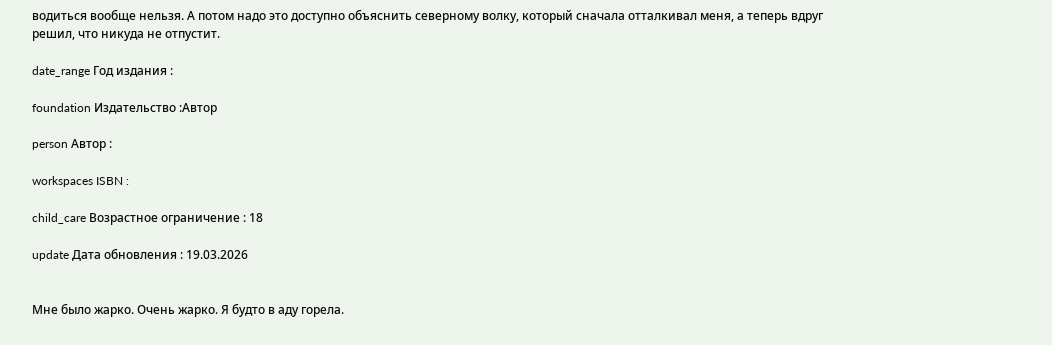водиться вообще нельзя. А потом надо это доступно объяснить северному волку, который сначала отталкивал меня, а теперь вдруг решил, что никуда не отпустит.

date_range Год издания :

foundation Издательство :Автор

person Автор :

workspaces ISBN :

child_care Возрастное ограничение : 18

update Дата обновления : 19.03.2026


Мне было жарко. Очень жарко. Я будто в аду горела.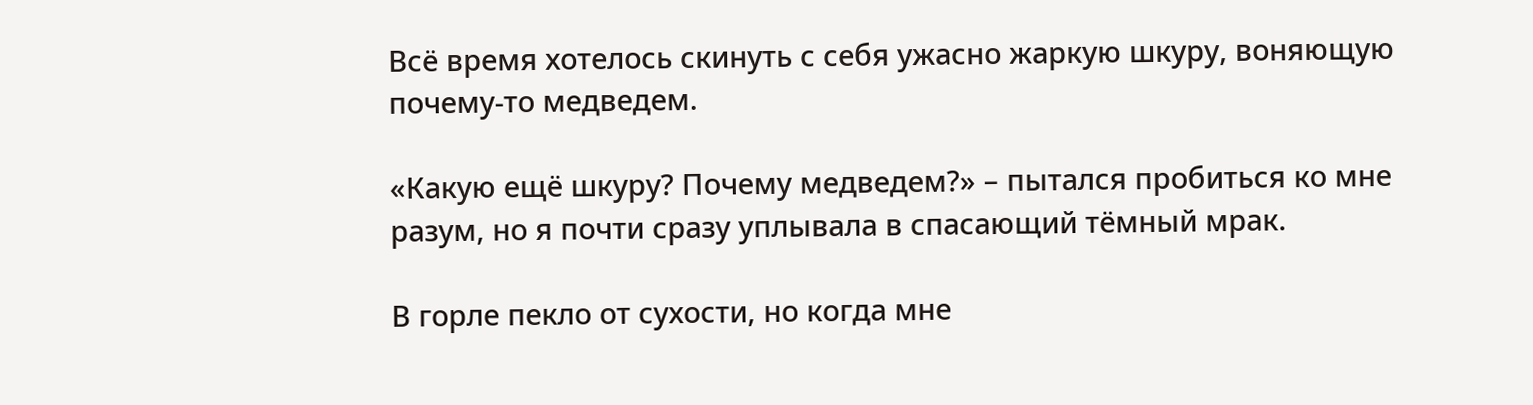Всё время хотелось скинуть с себя ужасно жаркую шкуру, воняющую почему-то медведем.

«Какую ещё шкуру? Почему медведем?» – пытался пробиться ко мне разум, но я почти сразу уплывала в спасающий тёмный мрак.

В горле пекло от сухости, но когда мне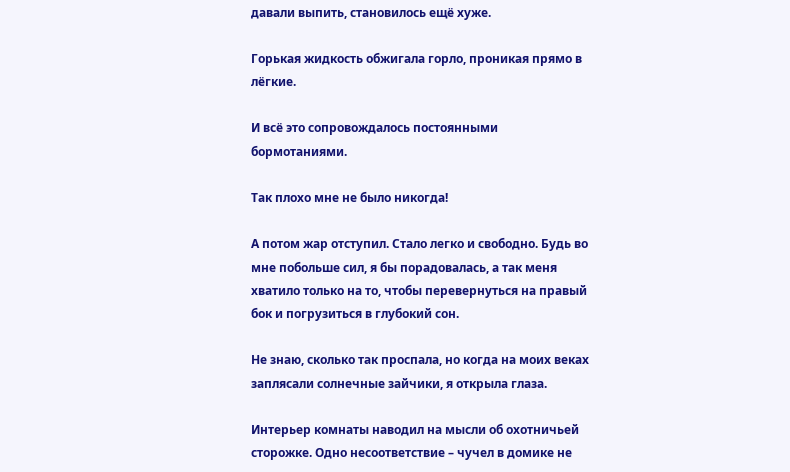давали выпить, становилось ещё хуже.

Горькая жидкость обжигала горло, проникая прямо в лёгкие.

И всё это сопровождалось постоянными бормотаниями.

Так плохо мне не было никогда!

А потом жар отступил. Стало легко и свободно. Будь во мне побольше сил, я бы порадовалась, а так меня хватило только на то, чтобы перевернуться на правый бок и погрузиться в глубокий сон.

Не знаю, сколько так проспала, но когда на моих веках заплясали солнечные зайчики, я открыла глаза.

Интерьер комнаты наводил на мысли об охотничьей сторожке. Одно несоответствие – чучел в домике не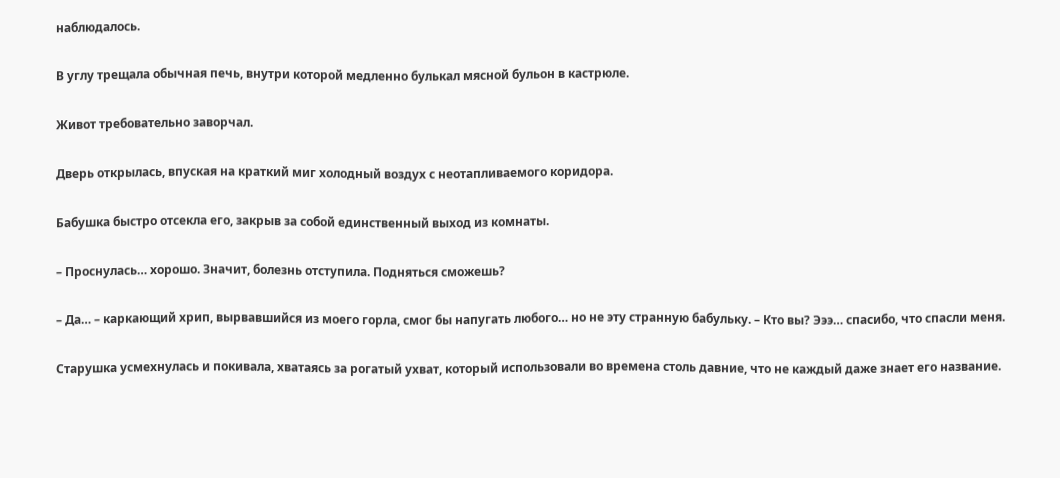наблюдалось.

В углу трещала обычная печь, внутри которой медленно булькал мясной бульон в кастрюле.

Живот требовательно заворчал.

Дверь открылась, впуская на краткий миг холодный воздух с неотапливаемого коридора.

Бабушка быстро отсекла его, закрыв за собой единственный выход из комнаты.

– Проснулась… хорошо. Значит, болезнь отступила. Подняться сможешь?

– Да… – каркающий хрип, вырвавшийся из моего горла, смог бы напугать любого… но не эту странную бабульку. – Кто вы? Эээ… спасибо, что спасли меня.

Старушка усмехнулась и покивала, хватаясь за рогатый ухват, который использовали во времена столь давние, что не каждый даже знает его название.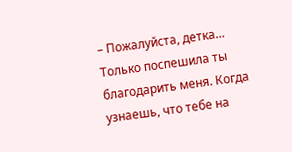– Пожалуйста, детка… Только поспешила ты благодарить меня. Когда узнаешь, что тебе на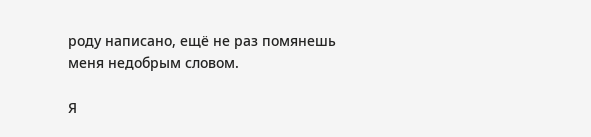роду написано, ещё не раз помянешь меня недобрым словом.

Я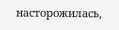насторожилась,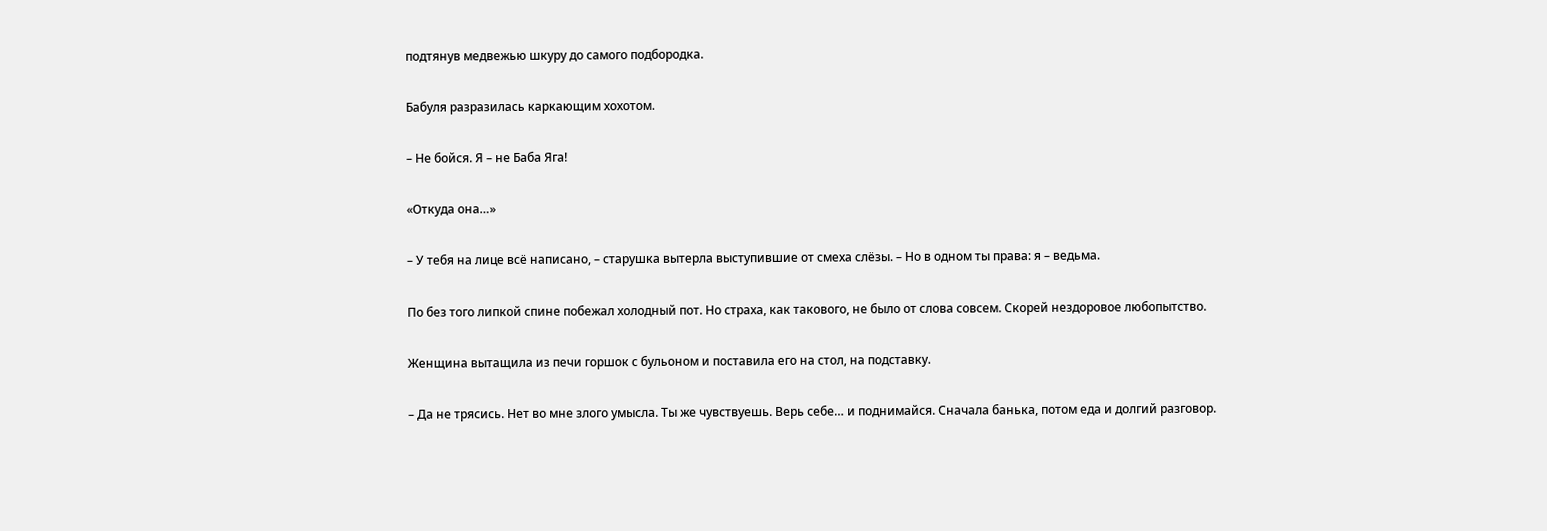подтянув медвежью шкуру до самого подбородка.

Бабуля разразилась каркающим хохотом.

– Не бойся. Я – не Баба Яга!

«Откуда она…»

– У тебя на лице всё написано, – старушка вытерла выступившие от смеха слёзы. – Но в одном ты права: я – ведьма.

По без того липкой спине побежал холодный пот. Но страха, как такового, не было от слова совсем. Скорей нездоровое любопытство.

Женщина вытащила из печи горшок с бульоном и поставила его на стол, на подставку.

– Да не трясись. Нет во мне злого умысла. Ты же чувствуешь. Верь себе… и поднимайся. Сначала банька, потом еда и долгий разговор.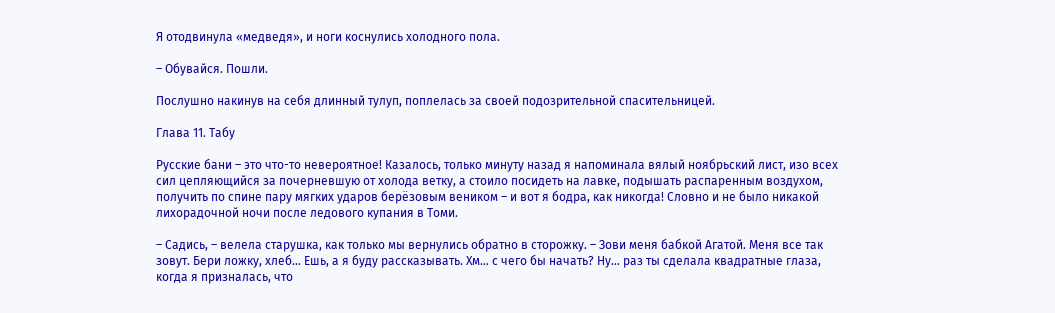Я отодвинула «медведя», и ноги коснулись холодного пола.

– Обувайся. Пошли.

Послушно накинув на себя длинный тулуп, поплелась за своей подозрительной спасительницей.

Глава 11. Табу

Русские бани – это что-то невероятное! Казалось, только минуту назад я напоминала вялый ноябрьский лист, изо всех сил цепляющийся за почерневшую от холода ветку, а стоило посидеть на лавке, подышать распаренным воздухом, получить по спине пару мягких ударов берёзовым веником – и вот я бодра, как никогда! Словно и не было никакой лихорадочной ночи после ледового купания в Томи.

– Садись, – велела старушка, как только мы вернулись обратно в сторожку. – Зови меня бабкой Агатой. Меня все так зовут. Бери ложку, хлеб… Ешь, а я буду рассказывать. Хм… с чего бы начать? Ну… раз ты сделала квадратные глаза, когда я призналась, что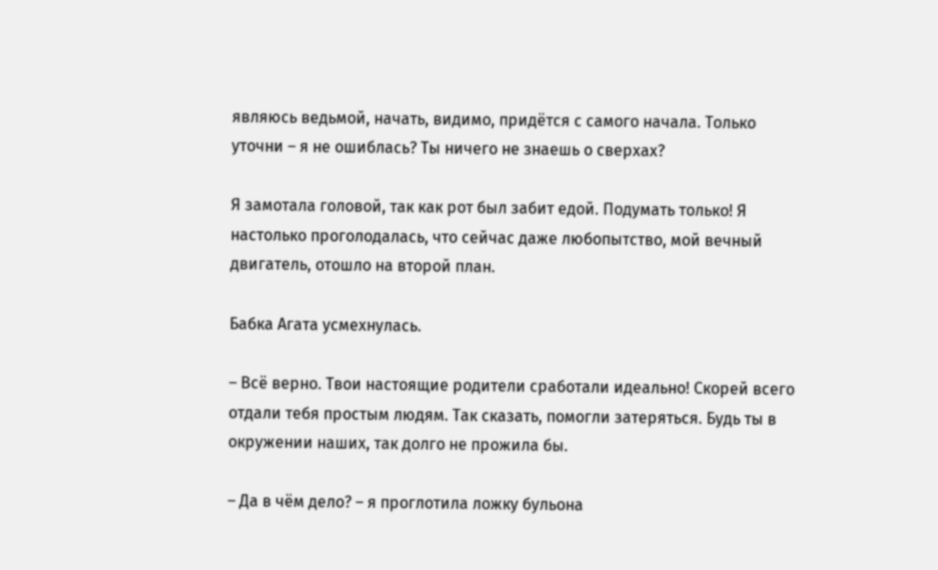являюсь ведьмой, начать, видимо, придётся с самого начала. Только уточни – я не ошиблась? Ты ничего не знаешь о сверхах?

Я замотала головой, так как рот был забит едой. Подумать только! Я настолько проголодалась, что сейчас даже любопытство, мой вечный двигатель, отошло на второй план.

Бабка Агата усмехнулась.

– Всё верно. Твои настоящие родители сработали идеально! Скорей всего отдали тебя простым людям. Так сказать, помогли затеряться. Будь ты в окружении наших, так долго не прожила бы.

– Да в чём дело? – я проглотила ложку бульона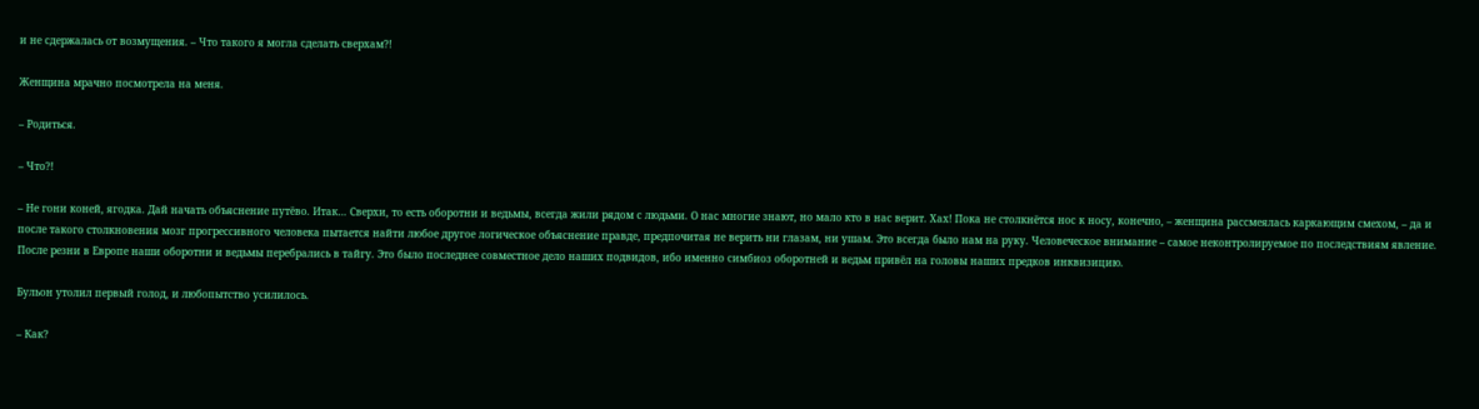и не сдержалась от возмущения. – Что такого я могла сделать сверхам?!

Женщина мрачно посмотрела на меня.

– Родиться.

– Что?!

– Не гони коней, ягодка. Дай начать объяснение путёво. Итак… Сверхи, то есть оборотни и ведьмы, всегда жили рядом с людьми. О нас многие знают, но мало кто в нас верит. Хах! Пока не столкнётся нос к носу, конечно, – женщина рассмеялась каркающим смехом, – да и после такого столкновения мозг прогрессивного человека пытается найти любое другое логическое объяснение правде, предпочитая не верить ни глазам, ни ушам. Это всегда было нам на руку. Человеческое внимание – самое неконтролируемое по последствиям явление. После резни в Европе наши оборотни и ведьмы перебрались в тайгу. Это было последнее совместное дело наших подвидов, ибо именно симбиоз оборотней и ведьм привёл на головы наших предков инквизицию.

Бульон утолил первый голод, и любопытство усилилось.

– Как?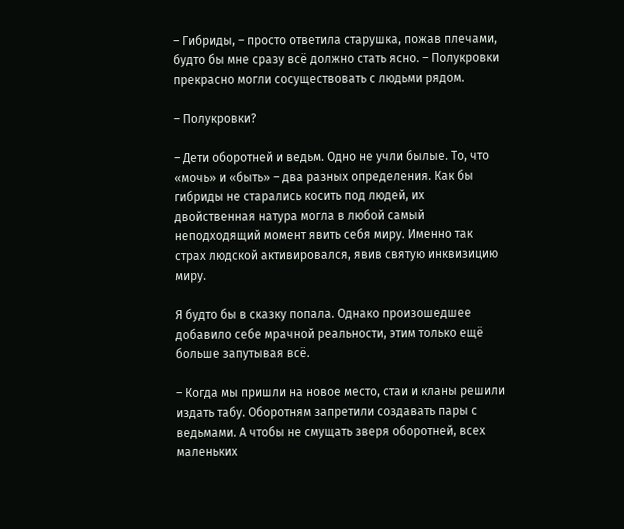– Гибриды, – просто ответила старушка, пожав плечами, будто бы мне сразу всё должно стать ясно. – Полукровки прекрасно могли сосуществовать с людьми рядом.

– Полукровки?

– Дети оборотней и ведьм. Одно не учли былые. То, что «мочь» и «быть» – два разных определения. Как бы гибриды не старались косить под людей, их двойственная натура могла в любой самый неподходящий момент явить себя миру. Именно так страх людской активировался, явив святую инквизицию миру.

Я будто бы в сказку попала. Однако произошедшее добавило себе мрачной реальности, этим только ещё больше запутывая всё.

– Когда мы пришли на новое место, стаи и кланы решили издать табу. Оборотням запретили создавать пары с ведьмами. А чтобы не смущать зверя оборотней, всех маленьких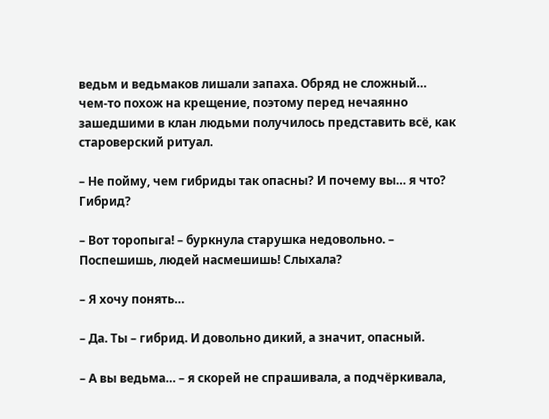ведьм и ведьмаков лишали запаха. Обряд не сложный… чем-то похож на крещение, поэтому перед нечаянно зашедшими в клан людьми получилось представить всё, как староверский ритуал.

– Не пойму, чем гибриды так опасны? И почему вы… я что? Гибрид?

– Вот торопыга! – буркнула старушка недовольно. – Поспешишь, людей насмешишь! Слыхала?

– Я хочу понять…

– Да. Ты – гибрид. И довольно дикий, а значит, опасный.

– А вы ведьма… – я скорей не спрашивала, а подчёркивала,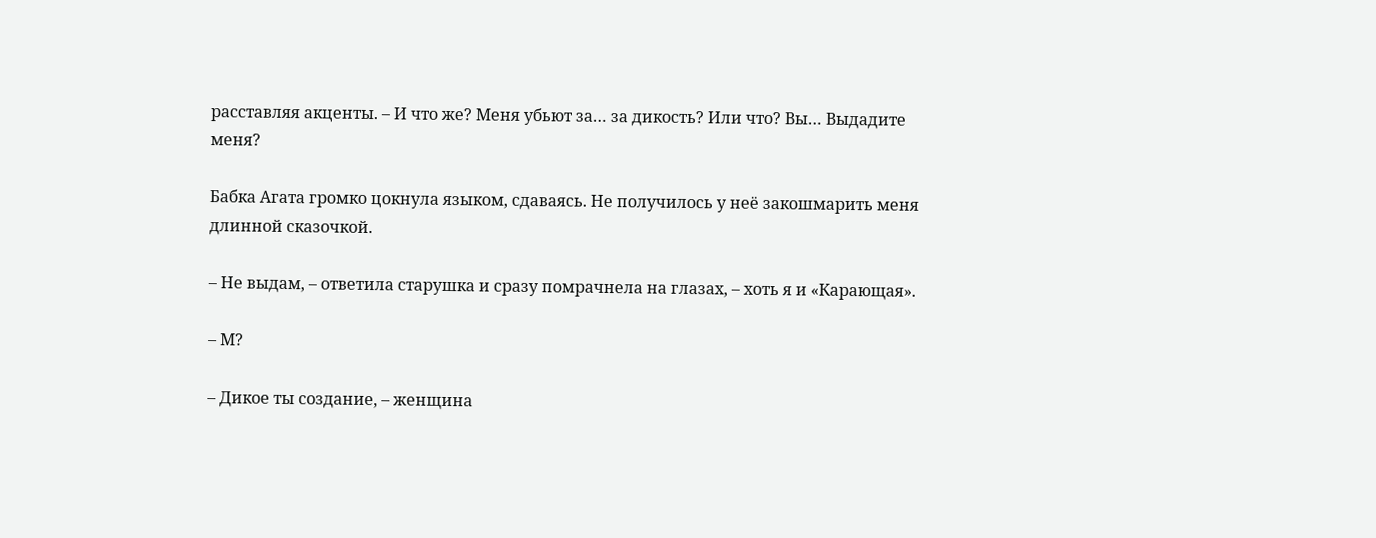расставляя акценты. – И что же? Меня убьют за… за дикость? Или что? Вы… Выдадите меня?

Бабка Агата громко цокнула языком, сдаваясь. Не получилось у неё закошмарить меня длинной сказочкой.

– Не выдам, – ответила старушка и сразу помрачнела на глазах, – хоть я и «Карающая».

– М?

– Дикое ты создание, – женщина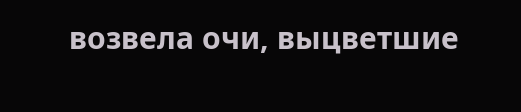возвела очи, выцветшие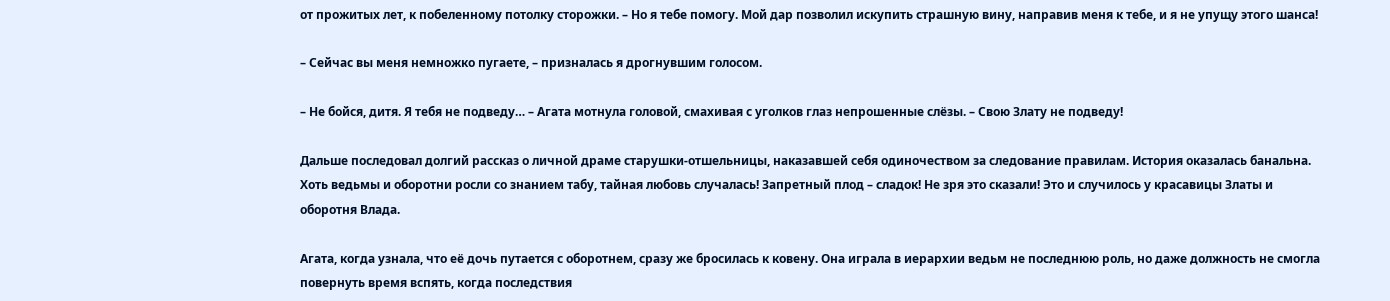от прожитых лет, к побеленному потолку сторожки. – Но я тебе помогу. Мой дар позволил искупить страшную вину, направив меня к тебе, и я не упущу этого шанса!

– Сейчас вы меня немножко пугаете, – призналась я дрогнувшим голосом.

– Не бойся, дитя. Я тебя не подведу… – Агата мотнула головой, смахивая с уголков глаз непрошенные слёзы. – Свою Злату не подведу!

Дальше последовал долгий рассказ о личной драме старушки-отшельницы, наказавшей себя одиночеством за следование правилам. История оказалась банальна. Хоть ведьмы и оборотни росли со знанием табу, тайная любовь случалась! Запретный плод – сладок! Не зря это сказали! Это и случилось у красавицы Златы и оборотня Влада.

Агата, когда узнала, что её дочь путается с оборотнем, сразу же бросилась к ковену. Она играла в иерархии ведьм не последнюю роль, но даже должность не смогла повернуть время вспять, когда последствия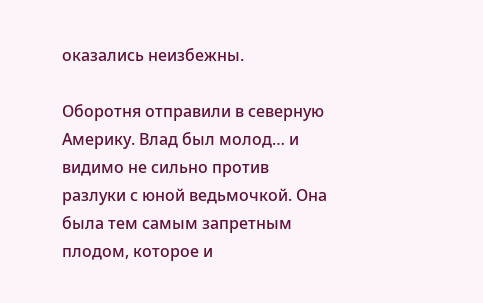оказались неизбежны.

Оборотня отправили в северную Америку. Влад был молод… и видимо не сильно против разлуки с юной ведьмочкой. Она была тем самым запретным плодом, которое и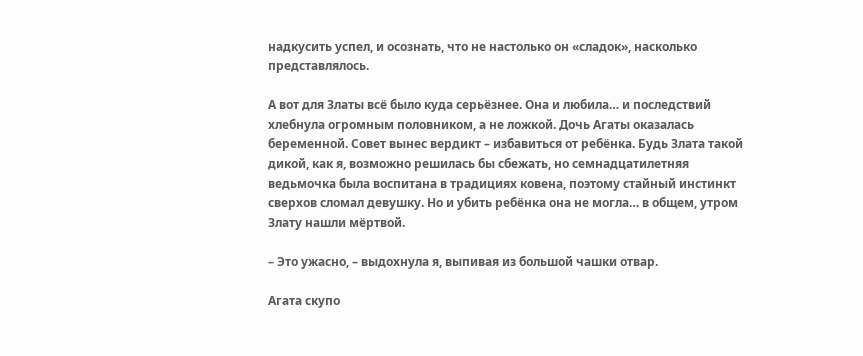надкусить успел, и осознать, что не настолько он «сладок», насколько представлялось.

А вот для Златы всё было куда серьёзнее. Она и любила… и последствий хлебнула огромным половником, а не ложкой. Дочь Агаты оказалась беременной. Совет вынес вердикт – избавиться от ребёнка. Будь Злата такой дикой, как я, возможно решилась бы сбежать, но семнадцатилетняя ведьмочка была воспитана в традициях ковена, поэтому стайный инстинкт сверхов сломал девушку. Но и убить ребёнка она не могла… в общем, утром Злату нашли мёртвой.

– Это ужасно, – выдохнула я, выпивая из большой чашки отвар.

Агата скупо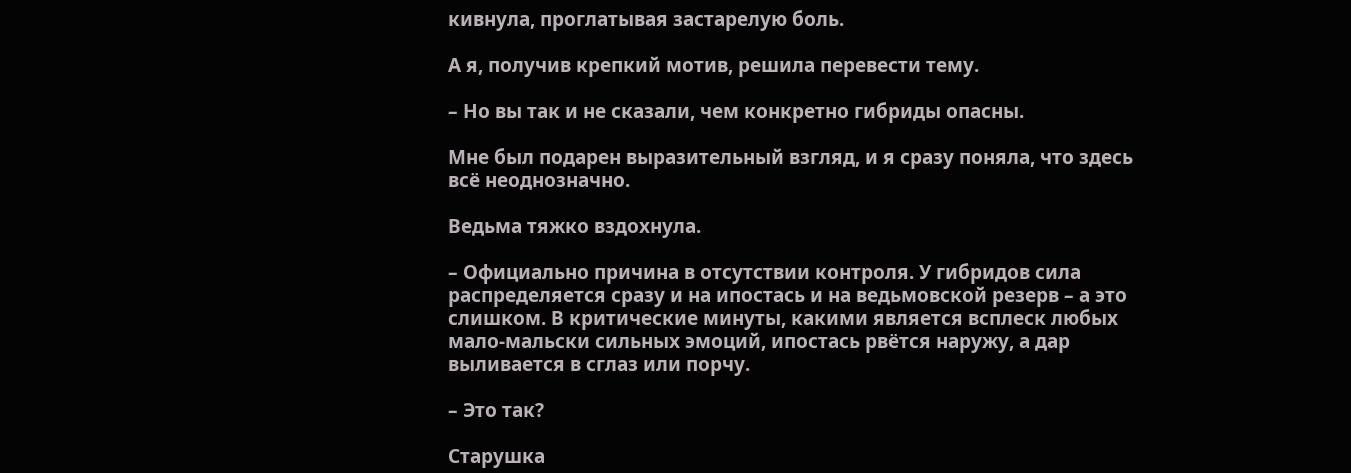кивнула, проглатывая застарелую боль.

А я, получив крепкий мотив, решила перевести тему.

– Но вы так и не сказали, чем конкретно гибриды опасны.

Мне был подарен выразительный взгляд, и я сразу поняла, что здесь всё неоднозначно.

Ведьма тяжко вздохнула.

– Официально причина в отсутствии контроля. У гибридов сила распределяется сразу и на ипостась и на ведьмовской резерв – а это слишком. В критические минуты, какими является всплеск любых мало-мальски сильных эмоций, ипостась рвётся наружу, а дар выливается в сглаз или порчу.

– Это так?

Старушка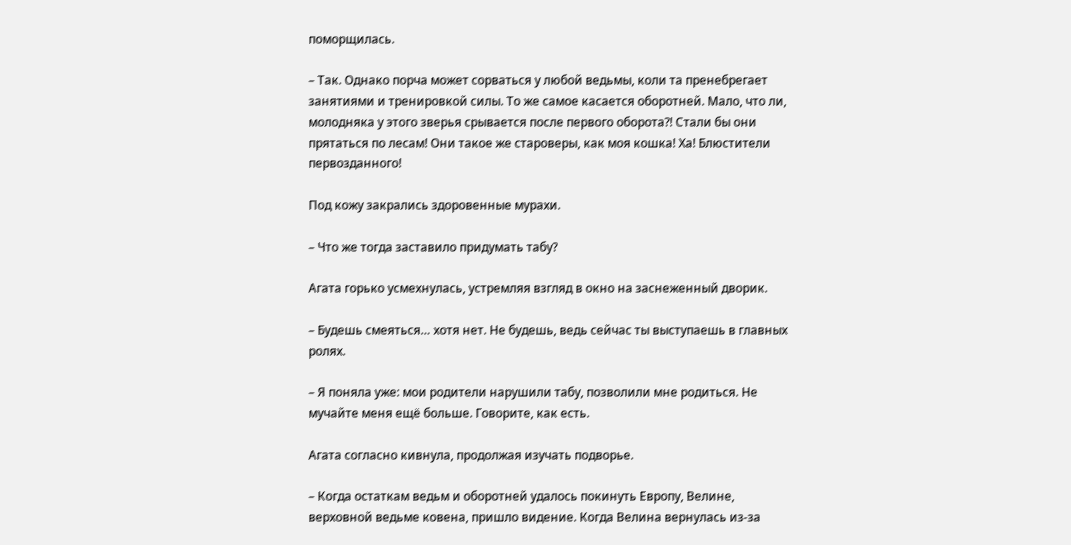поморщилась.

– Так. Однако порча может сорваться у любой ведьмы, коли та пренебрегает занятиями и тренировкой силы. То же самое касается оборотней. Мало, что ли, молодняка у этого зверья срывается после первого оборота?! Стали бы они прятаться по лесам! Они такое же староверы, как моя кошка! Ха! Блюстители первозданного!

Под кожу закрались здоровенные мурахи.

– Что же тогда заставило придумать табу?

Агата горько усмехнулась, устремляя взгляд в окно на заснеженный дворик.

– Будешь смеяться… хотя нет. Не будешь, ведь сейчас ты выступаешь в главных ролях.

– Я поняла уже: мои родители нарушили табу, позволили мне родиться. Не мучайте меня ещё больше. Говорите, как есть.

Агата согласно кивнула, продолжая изучать подворье.

– Когда остаткам ведьм и оборотней удалось покинуть Европу, Велине, верховной ведьме ковена, пришло видение. Когда Велина вернулась из-за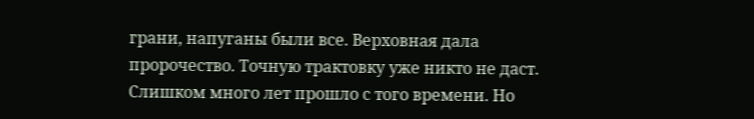грани, напуганы были все. Верховная дала пророчество. Точную трактовку уже никто не даст. Слишком много лет прошло с того времени. Но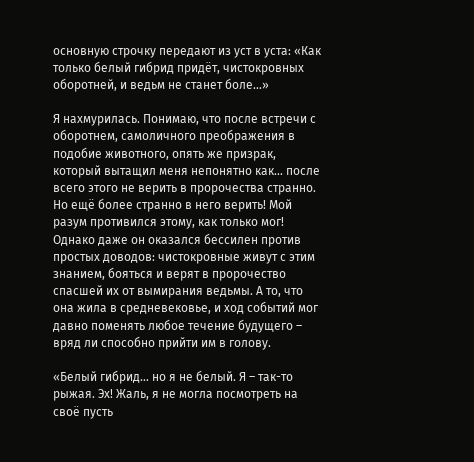основную строчку передают из уст в уста: «Как только белый гибрид придёт, чистокровных оборотней, и ведьм не станет боле…»

Я нахмурилась. Понимаю, что после встречи с оборотнем, самоличного преображения в подобие животного, опять же призрак, который вытащил меня непонятно как… после всего этого не верить в пророчества странно. Но ещё более странно в него верить! Мой разум противился этому, как только мог! Однако даже он оказался бессилен против простых доводов: чистокровные живут с этим знанием, бояться и верят в пророчество спасшей их от вымирания ведьмы. А то, что она жила в средневековье, и ход событий мог давно поменять любое течение будущего – вряд ли способно прийти им в голову.

«Белый гибрид… но я не белый. Я – так-то рыжая. Эх! Жаль, я не могла посмотреть на своё пусть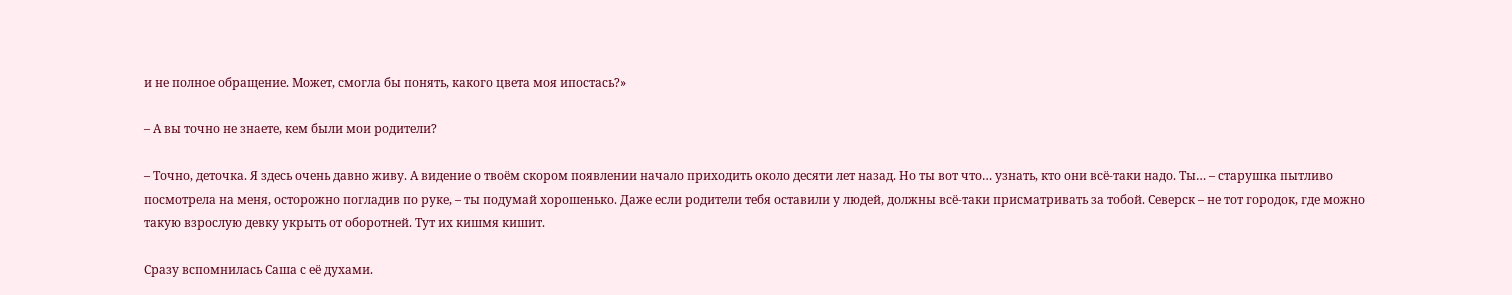и не полное обращение. Может, смогла бы понять, какого цвета моя ипостась?»

– А вы точно не знаете, кем были мои родители?

– Точно, деточка. Я здесь очень давно живу. А видение о твоём скором появлении начало приходить около десяти лет назад. Но ты вот что… узнать, кто они всё-таки надо. Ты… – старушка пытливо посмотрела на меня, осторожно погладив по руке, – ты подумай хорошенько. Даже если родители тебя оставили у людей, должны всё-таки присматривать за тобой. Северск – не тот городок, где можно такую взрослую девку укрыть от оборотней. Тут их кишмя кишит.

Сразу вспомнилась Саша с её духами.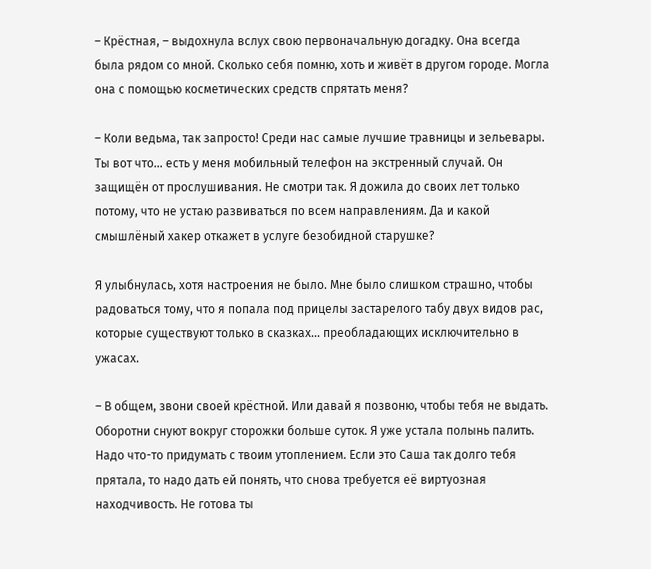– Крёстная, – выдохнула вслух свою первоначальную догадку. Она всегда была рядом со мной. Сколько себя помню, хоть и живёт в другом городе. Могла она с помощью косметических средств спрятать меня?

– Коли ведьма, так запросто! Среди нас самые лучшие травницы и зельевары. Ты вот что… есть у меня мобильный телефон на экстренный случай. Он защищён от прослушивания. Не смотри так. Я дожила до своих лет только потому, что не устаю развиваться по всем направлениям. Да и какой смышлёный хакер откажет в услуге безобидной старушке?

Я улыбнулась, хотя настроения не было. Мне было слишком страшно, чтобы радоваться тому, что я попала под прицелы застарелого табу двух видов рас, которые существуют только в сказках… преобладающих исключительно в ужасах.

– В общем, звони своей крёстной. Или давай я позвоню, чтобы тебя не выдать. Оборотни снуют вокруг сторожки больше суток. Я уже устала полынь палить. Надо что-то придумать с твоим утоплением. Если это Саша так долго тебя прятала, то надо дать ей понять, что снова требуется её виртуозная находчивость. Не готова ты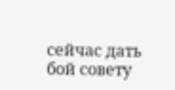сейчас дать бой совету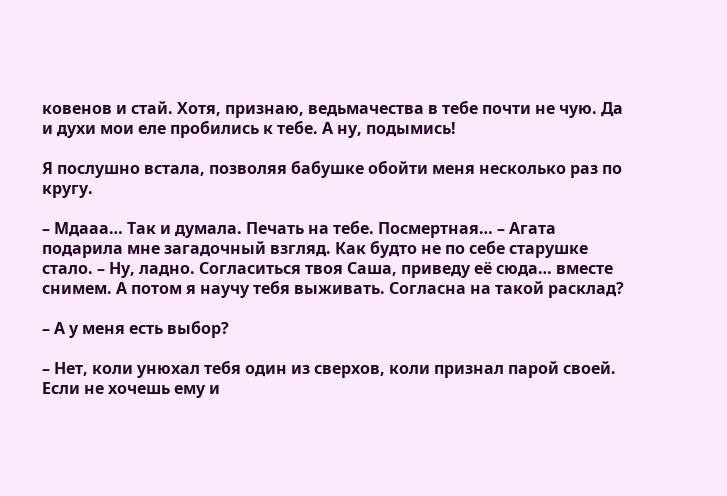ковенов и стай. Хотя, признаю, ведьмачества в тебе почти не чую. Да и духи мои еле пробились к тебе. А ну, подымись!

Я послушно встала, позволяя бабушке обойти меня несколько раз по кругу.

– Мдааа… Так и думала. Печать на тебе. Посмертная… – Агата подарила мне загадочный взгляд. Как будто не по себе старушке стало. – Ну, ладно. Согласиться твоя Саша, приведу её сюда… вместе снимем. А потом я научу тебя выживать. Согласна на такой расклад?

– А у меня есть выбор?

– Нет, коли унюхал тебя один из сверхов, коли признал парой своей. Если не хочешь ему и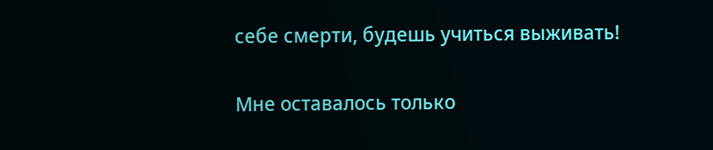себе смерти, будешь учиться выживать!

Мне оставалось только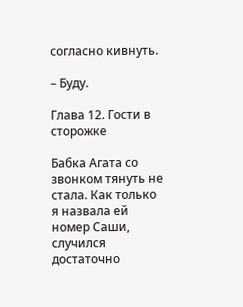согласно кивнуть.

– Буду.

Глава 12. Гости в сторожке

Бабка Агата со звонком тянуть не стала. Как только я назвала ей номер Саши, случился достаточно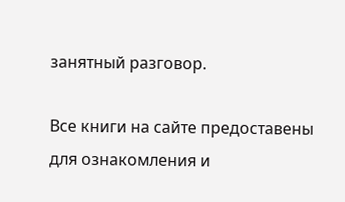занятный разговор.

Все книги на сайте предоставены для ознакомления и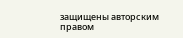защищены авторским правом